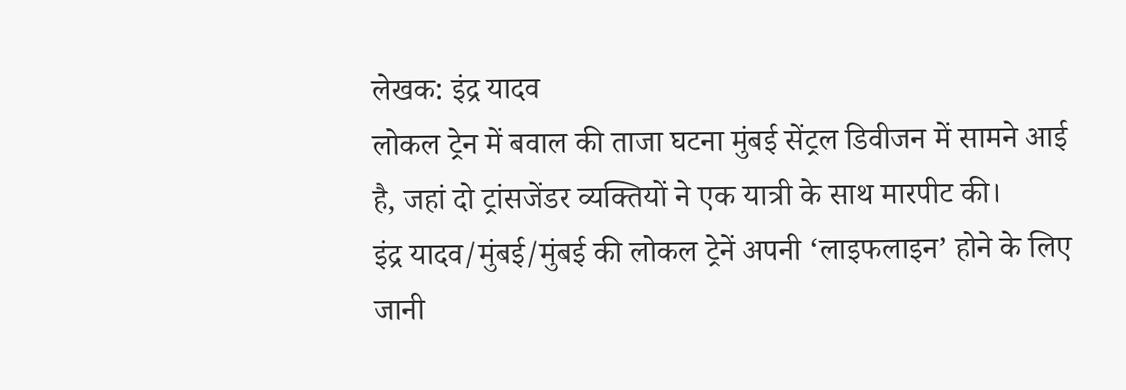लेखक: इंद्र यादव
लोकल ट्रेन में बवाल की ताजा घटना मुंबई सेंट्रल डिवीजन में सामने आई है, जहां दो ट्रांसजेंडर व्यक्तियों ने एक यात्री के साथ मारपीट की।
इंद्र यादव/मुंबई/मुंबई की लोकल ट्रेनें अपनी ‘लाइफलाइन’ होने के लिए जानी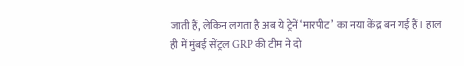जाती हैं, लेकिन लगता है अब ये ट्रेनें ‘मारपीट’ का नया केंद्र बन गई हैं। हाल ही में मुंबई सेंट्रल GRP की टीम ने दो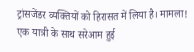ट्रांसजेंडर व्यक्तियों को हिरासत में लिया है। मामला! एक यात्री के साथ सरेआम हुई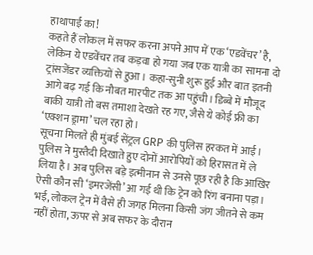हाथापाई का!
कहते हैं लोकल में सफर करना अपने आप में एक ‘एडवेंचर’ है, लेकिन ये एडवेंचर तब कड़वा हो गया जब एक यात्री का सामना दो ट्रांसजेंडर व्यक्तियों से हुआ। कहा-सुनी शुरू हुई और बात इतनी आगे बढ़ गई कि नौबत मारपीट तक आ पहुंची। डिब्बे में मौजूद बाकी यात्री तो बस तमाशा देखते रह गए, जैसे ये कोई फ्री का ‘एक्शन ड्रामा’ चल रहा हो।
सूचना मिलते ही मुंबई सेंट्रल GRP की पुलिस हरकत में आई। पुलिस ने मुस्तैदी दिखाते हुए दोनों आरोपियों को हिरासत में ले लिया है। अब पुलिस बड़े इत्मीनान से उनसे पूछ रही है कि आखिर ऐसी कौन सी ‘इमरजेंसी’ आ गई थी कि ट्रेन को रिंग बनाना पड़ा।
भई, लोकल ट्रेन में वैसे ही जगह मिलना किसी जंग जीतने से कम नहीं होता, ऊपर से अब सफर के दौरान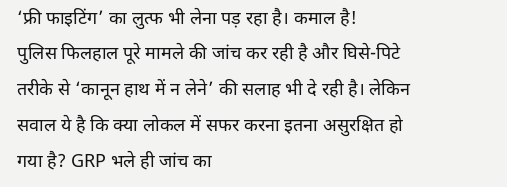‘फ्री फाइटिंग’ का लुत्फ भी लेना पड़ रहा है। कमाल है!
पुलिस फिलहाल पूरे मामले की जांच कर रही है और घिसे-पिटे तरीके से ‘कानून हाथ में न लेने’ की सलाह भी दे रही है। लेकिन सवाल ये है कि क्या लोकल में सफर करना इतना असुरक्षित हो गया है? GRP भले ही जांच का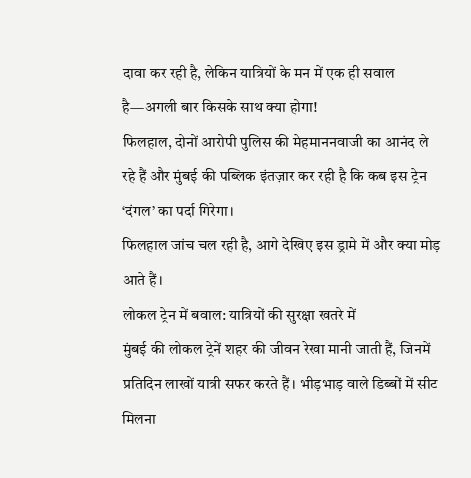दावा कर रही है, लेकिन यात्रियों के मन में एक ही सवाल है—अगली बार किसके साथ क्या होगा!
फिलहाल, दोनों आरोपी पुलिस की मेहमाननवाजी का आनंद ले रहे हैं और मुंबई की पब्लिक इंतज़ार कर रही है कि कब इस ट्रेन ‘दंगल’ का पर्दा गिरेगा।
फिलहाल जांच चल रही है, आगे देखिए इस ड्रामे में और क्या मोड़ आते हैं।
लोकल ट्रेन में बवाल: यात्रियों की सुरक्षा खतरे में
मुंबई की लोकल ट्रेनें शहर की जीवन रेखा मानी जाती हैं, जिनमें प्रतिदिन लाखों यात्री सफर करते हैं। भीड़भाड़ वाले डिब्बों में सीट मिलना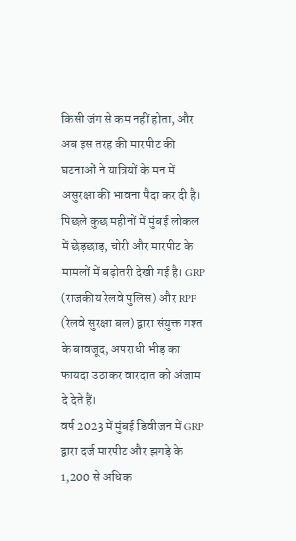किसी जंग से कम नहीं होता, और अब इस तरह की मारपीट की घटनाओं ने यात्रियों के मन में असुरक्षा की भावना पैदा कर दी है।
पिछले कुछ महीनों में मुंबई लोकल में छेड़छाड़, चोरी और मारपीट के मामलों में बढ़ोतरी देखी गई है। GRP (राजकीय रेलवे पुलिस) और RPF (रेलवे सुरक्षा बल) द्वारा संयुक्त गश्त के बावजूद, अपराधी भीड़ का फायदा उठाकर वारदात को अंजाम दे देते हैं।
वर्ष 2023 में मुंबई डिवीजन में GRP द्वारा दर्ज मारपीट और झगड़े के 1,200 से अधिक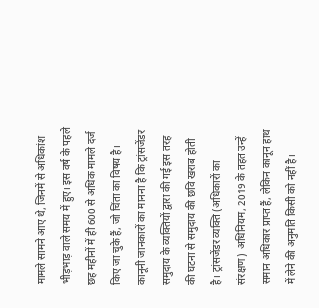मामले सामने आए थे, जिनमें से अधिकांश भीड़भाड़ वाले समय में हुए। इस वर्ष के पहले छह महीनों में ही 600 से अधिक मामले दर्ज किए जा चुके हैं, जो चिंता का विषय है।
कानूनी जानकारों का मानना है कि ट्रांसजेंडर समुदाय के व्यक्तियों द्वारा की गई इस तरह की घटना से समुदाय की छवि खराब होती है। ट्रांसजेंडर व्यक्ति (अधिकारों का संरक्षण) अधिनियम, 2019 के तहत उन्हें समान अधिकार प्राप्त हैं, लेकिन कानून हाथ में लेने की अनुमति किसी को नहीं है।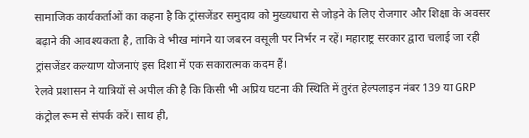सामाजिक कार्यकर्ताओं का कहना है कि ट्रांसजेंडर समुदाय को मुख्यधारा से जोड़ने के लिए रोजगार और शिक्षा के अवसर बढ़ाने की आवश्यकता है, ताकि वे भीख मांगने या जबरन वसूली पर निर्भर न रहें। महाराष्ट्र सरकार द्वारा चलाई जा रही ट्रांसजेंडर कल्याण योजनाएं इस दिशा में एक सकारात्मक कदम हैं।
रेलवे प्रशासन ने यात्रियों से अपील की है कि किसी भी अप्रिय घटना की स्थिति में तुरंत हेल्पलाइन नंबर 139 या GRP कंट्रोल रूम से संपर्क करें। साथ ही,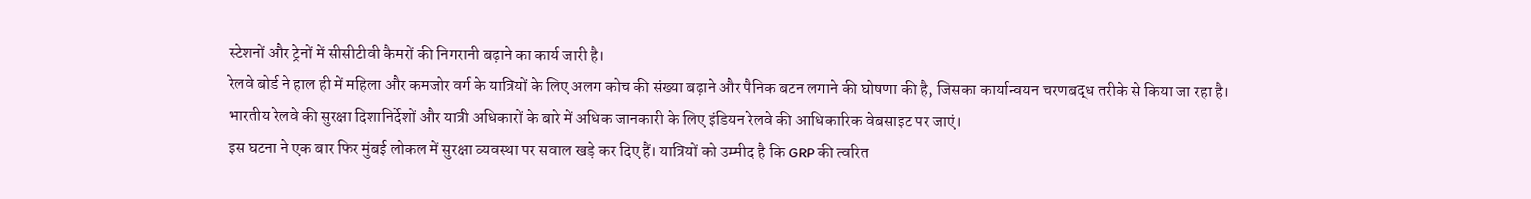स्टेशनों और ट्रेनों में सीसीटीवी कैमरों की निगरानी बढ़ाने का कार्य जारी है।
रेलवे बोर्ड ने हाल ही में महिला और कमजोर वर्ग के यात्रियों के लिए अलग कोच की संख्या बढ़ाने और पैनिक बटन लगाने की घोषणा की है, जिसका कार्यान्वयन चरणबद्ध तरीके से किया जा रहा है।
भारतीय रेलवे की सुरक्षा दिशानिर्देशों और यात्री अधिकारों के बारे में अधिक जानकारी के लिए इंडियन रेलवे की आधिकारिक वेबसाइट पर जाएं।
इस घटना ने एक बार फिर मुंबई लोकल में सुरक्षा व्यवस्था पर सवाल खड़े कर दिए हैं। यात्रियों को उम्मीद है कि GRP की त्वरित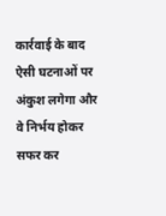कार्रवाई के बाद ऐसी घटनाओं पर अंकुश लगेगा और वे निर्भय होकर सफर कर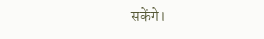सकेंगे।